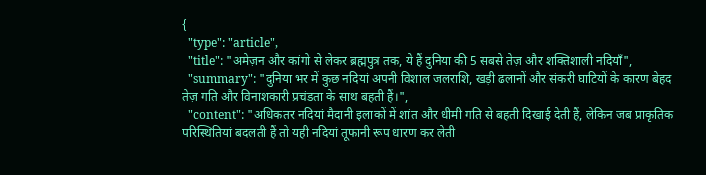{
  "type": "article",
  "title": "अमेज़न और कांगो से लेकर ब्रह्मपुत्र तक, ये हैं दुनिया की 5 सबसे तेज़ और शक्तिशाली नदियाँ",
  "summary": "दुनिया भर में कुछ नदियां अपनी विशाल जलराशि, खड़ी ढलानों और संकरी घाटियों के कारण बेहद तेज़ गति और विनाशकारी प्रचंडता के साथ बहती हैं।",
  "content": "अधिकतर नदियां मैदानी इलाकों में शांत और धीमी गति से बहती दिखाई देती हैं, लेकिन जब प्राकृतिक परिस्थितियां बदलती हैं तो यही नदियां तूफानी रूप धारण कर लेती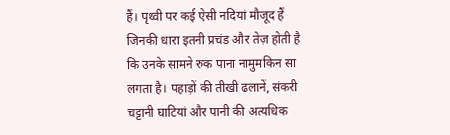हैं। पृथ्वी पर कई ऐसी नदियां मौजूद हैं जिनकी धारा इतनी प्रचंड और तेज़ होती है कि उनके सामने रुक पाना नामुमकिन सा लगता है। पहाड़ों की तीखी ढलानें, संकरी चट्टानी घाटियां और पानी की अत्यधिक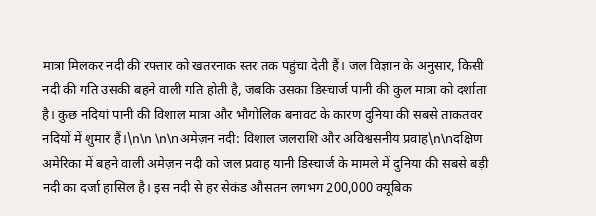मात्रा मिलकर नदी की रफ्तार को खतरनाक स्तर तक पहुंचा देती हैं। जल विज्ञान के अनुसार, किसी नदी की गति उसकी बहने वाली गति होती है, जबकि उसका डिस्चार्ज पानी की कुल मात्रा को दर्शाता है। कुछ नदियां पानी की विशाल मात्रा और भौगोलिक बनावट के कारण दुनिया की सबसे ताकतवर नदियों में शुमार हैं।\n\n \n\nअमेज़न नदी: विशाल जलराशि और अविश्वसनीय प्रवाह\n\nदक्षिण अमेरिका में बहने वाली अमेज़न नदी को जल प्रवाह यानी डिस्चार्ज के मामले में दुनिया की सबसे बड़ी नदी का दर्जा हासिल है। इस नदी से हर सेकंड औसतन लगभग 200,000 क्यूबिक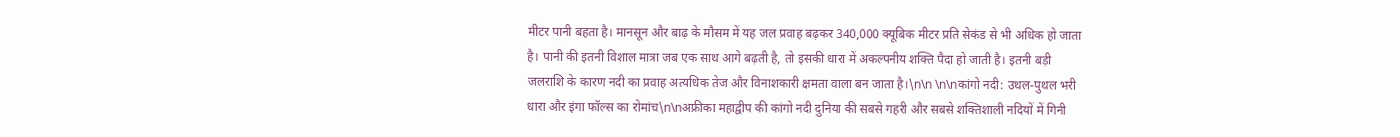मीटर पानी बहता है। मानसून और बाढ़ के मौसम में यह जल प्रवाह बढ़कर 340,000 क्यूबिक मीटर प्रति सेकंड से भी अधिक हो जाता है। पानी की इतनी विशाल मात्रा जब एक साथ आगे बढ़ती है, तो इसकी धारा में अकल्पनीय शक्ति पैदा हो जाती है। इतनी बड़ी जलराशि के कारण नदी का प्रवाह अत्यधिक तेज और विनाशकारी क्षमता वाला बन जाता है।\n\n \n\nकांगो नदी: उथल-पुथल भरी धारा और इंगा फॉल्स का रोमांच\n\nअफ्रीका महाद्वीप की कांगो नदी दुनिया की सबसे गहरी और सबसे शक्तिशाली नदियों में गिनी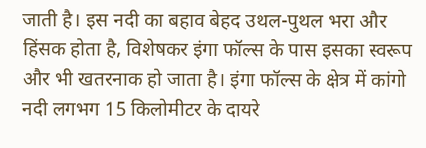जाती है। इस नदी का बहाव बेहद उथल-पुथल भरा और हिंसक होता है, विशेषकर इंगा फॉल्स के पास इसका स्वरूप और भी खतरनाक हो जाता है। इंगा फॉल्स के क्षेत्र में कांगो नदी लगभग 15 किलोमीटर के दायरे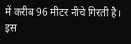में करीब 96 मीटर नीचे गिरती है। इस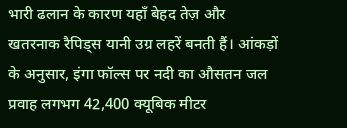भारी ढलान के कारण यहाँ बेहद तेज़ और खतरनाक रैपिड्स यानी उग्र लहरें बनती हैं। आंकड़ों के अनुसार, इंगा फॉल्स पर नदी का औसतन जल प्रवाह लगभग 42,400 क्यूबिक मीटर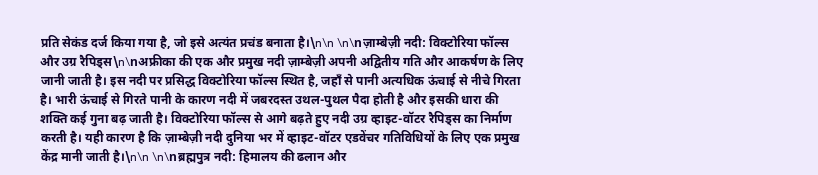प्रति सेकंड दर्ज किया गया है, जो इसे अत्यंत प्रचंड बनाता है।\n\n \n\nज़ाम्बेज़ी नदी: विक्टोरिया फॉल्स और उग्र रैपिड्स\n\nअफ्रीका की एक और प्रमुख नदी ज़ाम्बेज़ी अपनी अद्वितीय गति और आकर्षण के लिए जानी जाती है। इस नदी पर प्रसिद्ध विक्टोरिया फॉल्स स्थित है, जहाँ से पानी अत्यधिक ऊंचाई से नीचे गिरता है। भारी ऊंचाई से गिरते पानी के कारण नदी में जबरदस्त उथल-पुथल पैदा होती है और इसकी धारा की शक्ति कई गुना बढ़ जाती है। विक्टोरिया फॉल्स से आगे बढ़ते हुए नदी उग्र व्हाइट-वॉटर रैपिड्स का निर्माण करती है। यही कारण है कि ज़ाम्बेज़ी नदी दुनिया भर में व्हाइट-वॉटर एडवेंचर गतिविधियों के लिए एक प्रमुख केंद्र मानी जाती है।\n\n \n\nब्रह्मपुत्र नदी: हिमालय की ढलान और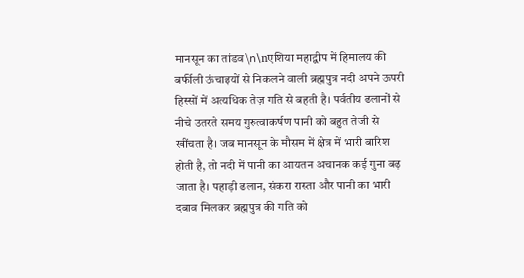मानसून का तांडव\n\nएशिया महाद्वीप में हिमालय की बर्फीली ऊंचाइयों से निकलने वाली ब्रह्मपुत्र नदी अपने ऊपरी हिस्सों में अत्यधिक तेज़ गति से बहती है। पर्वतीय ढलानों से नीचे उतरते समय गुरुत्वाकर्षण पानी को बहुत तेजी से खींचता है। जब मानसून के मौसम में क्षेत्र में भारी बारिश होती है, तो नदी में पानी का आयतन अचानक कई गुना बढ़ जाता है। पहाड़ी ढलान, संकरा रास्ता और पानी का भारी दबाव मिलकर ब्रह्मपुत्र की गति को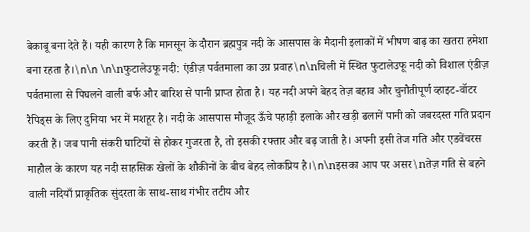बेकाबू बना देते हैं। यही कारण है कि मानसून के दौरान ब्रह्मपुत्र नदी के आसपास के मैदानी इलाकों में भीषण बाढ़ का खतरा हमेशा बना रहता है।\n\n \n\nफुटालेउफू नदी: एंडीज़ पर्वतमाला का उग्र प्रवाह\n\nचिली में स्थित फुटालेउफू नदी को विशाल एंडीज़ पर्वतमाला से पिघलने वाली बर्फ और बारिश से पानी प्राप्त होता है। यह नदी अपने बेहद तेज़ बहाव और चुनौतीपूर्ण व्हाइट-वॉटर रैपिड्स के लिए दुनिया भर में मशहूर है। नदी के आसपास मौजूद ऊँचे पहाड़ी इलाके और खड़ी ढलानें पानी को जबरदस्त गति प्रदान करती हैं। जब पानी संकरी घाटियों से होकर गुजरता है, तो इसकी रफ्तार और बढ़ जाती है। अपनी इसी तेज गति और एडवेंचरस माहौल के कारण यह नदी साहसिक खेलों के शौकीनों के बीच बेहद लोकप्रिय है।\n\nइसका आप पर असर\nतेज़ गति से बहने वाली नदियाँ प्राकृतिक सुंदरता के साथ-साथ गंभीर तटीय और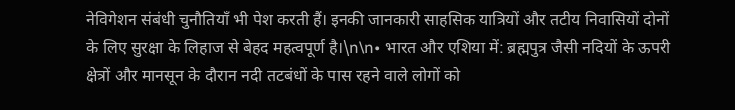नेविगेशन संबंधी चुनौतियाँ भी पेश करती हैं। इनकी जानकारी साहसिक यात्रियों और तटीय निवासियों दोनों के लिए सुरक्षा के लिहाज से बेहद महत्वपूर्ण है।\n\n• भारत और एशिया में: ब्रह्मपुत्र जैसी नदियों के ऊपरी क्षेत्रों और मानसून के दौरान नदी तटबंधों के पास रहने वाले लोगों को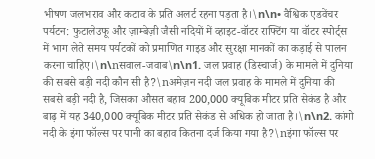भीषण जलभराव और कटाव के प्रति अलर्ट रहना पड़ता है।\n\n• वैश्विक एडवेंचर पर्यटन: फुटालेउफू और ज़ाम्बेज़ी जैसी नदियों में व्हाइट-वॉटर राफ्टिंग या वॉटर स्पोर्ट्स में भाग लेते समय पर्यटकों को प्रमाणित गाइड और सुरक्षा मानकों का कड़ाई से पालन करना चाहिए।\n\nसवाल-जवाब\n\n1. जल प्रवाह (डिस्चार्ज) के मामले में दुनिया की सबसे बड़ी नदी कौन सी है?\nअमेज़न नदी जल प्रवाह के मामले में दुनिया की सबसे बड़ी नदी है, जिसका औसत बहाव 200,000 क्यूबिक मीटर प्रति सेकंड है और बाढ़ में यह 340,000 क्यूबिक मीटर प्रति सेकंड से अधिक हो जाता है।\n\n2. कांगो नदी के इंगा फॉल्स पर पानी का बहाव कितना दर्ज किया गया है?\nइंगा फॉल्स पर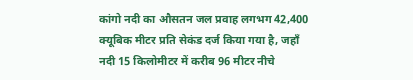कांगो नदी का औसतन जल प्रवाह लगभग 42,400 क्यूबिक मीटर प्रति सेकंड दर्ज किया गया है, जहाँ नदी 15 किलोमीटर में करीब 96 मीटर नीचे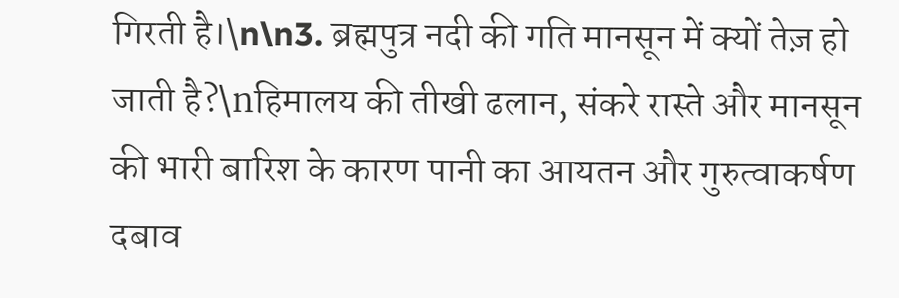गिरती है।\n\n3. ब्रह्मपुत्र नदी की गति मानसून में क्यों तेज़ हो जाती है?\nहिमालय की तीखी ढलान, संकरे रास्ते और मानसून की भारी बारिश के कारण पानी का आयतन और गुरुत्वाकर्षण दबाव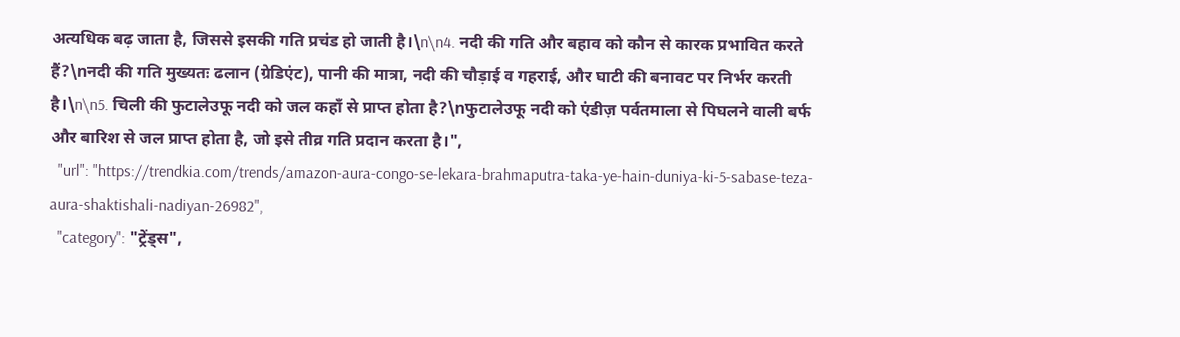अत्यधिक बढ़ जाता है, जिससे इसकी गति प्रचंड हो जाती है।\n\n4. नदी की गति और बहाव को कौन से कारक प्रभावित करते हैं?\nनदी की गति मुख्यतः ढलान (ग्रेडिएंट), पानी की मात्रा, नदी की चौड़ाई व गहराई, और घाटी की बनावट पर निर्भर करती है।\n\n5. चिली की फुटालेउफू नदी को जल कहाँ से प्राप्त होता है?\nफुटालेउफू नदी को एंडीज़ पर्वतमाला से पिघलने वाली बर्फ और बारिश से जल प्राप्त होता है, जो इसे तीव्र गति प्रदान करता है।",
  "url": "https://trendkia.com/trends/amazon-aura-congo-se-lekara-brahmaputra-taka-ye-hain-duniya-ki-5-sabase-teza-aura-shaktishali-nadiyan-26982",
  "category": "ट्रेंड्स",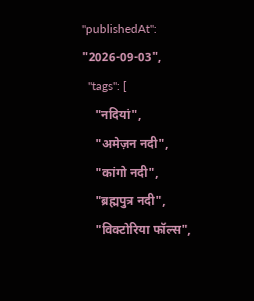"publishedAt": "2026-09-03",
  "tags": [
    "नदियां",
    "अमेज़न नदी",
    "कांगो नदी",
    "ब्रह्मपुत्र नदी",
    "विक्टोरिया फॉल्स",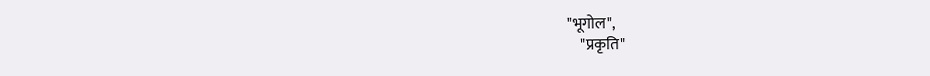"भूगोल",
    "प्रकृति"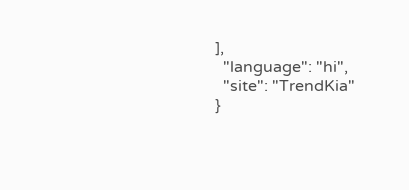],
  "language": "hi",
  "site": "TrendKia"
}